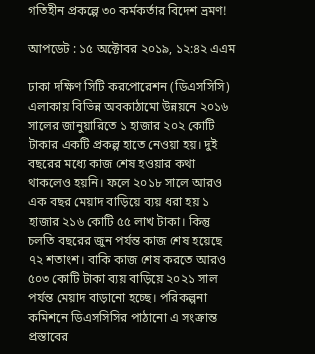গতিহীন প্রকল্পে ৩০ কর্মকর্তার বিদেশ ভ্রমণ!

আপডেট : ১৫ অক্টোবর ২০১৯, ১২:৪২ এএম

ঢাকা দক্ষিণ সিটি করপোরেশন (ডিএসসিসি) এলাকায় বিভিন্ন অবকাঠামো উন্নয়নে ২০১৬ সালের জানুয়ারিতে ১ হাজার ২০২ কোটি টাকার একটি প্রকল্প হাতে নেওয়া হয়। দুই বছরের মধ্যে কাজ শেষ হওয়ার কথা থাকলেও হয়নি। ফলে ২০১৮ সালে আরও এক বছর মেয়াদ বাড়িয়ে ব্যয় ধরা হয় ১ হাজার ২১৬ কোটি ৫৫ লাখ টাকা। কিন্তু চলতি বছরের জুন পর্যন্ত কাজ শেষ হয়েছে ৭২ শতাংশ। বাকি কাজ শেষ করতে আরও ৫০৩ কোটি টাকা ব্যয় বাড়িয়ে ২০২১ সাল পর্যন্ত মেয়াদ বাড়ানো হচ্ছে। পরিকল্পনা কমিশনে ডিএসসিসির পাঠানো এ সংক্রান্ত প্রস্তাবের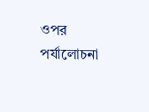ওপর পর্যালোচনা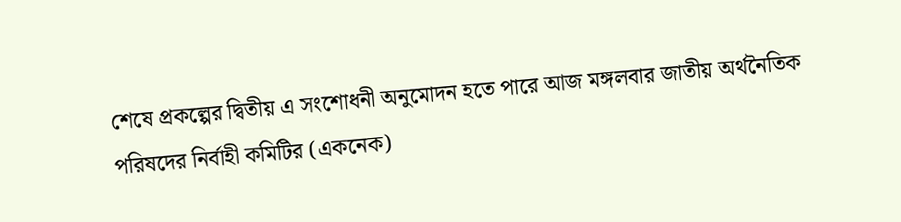শেষে প্রকল্পের দ্বিতীয় এ সংশোধনী অনুমোদন হতে পারে আজ মঙ্গলবার জাতীয় অর্থনৈতিক পরিষদের নির্বাহী কমিটির (একনেক)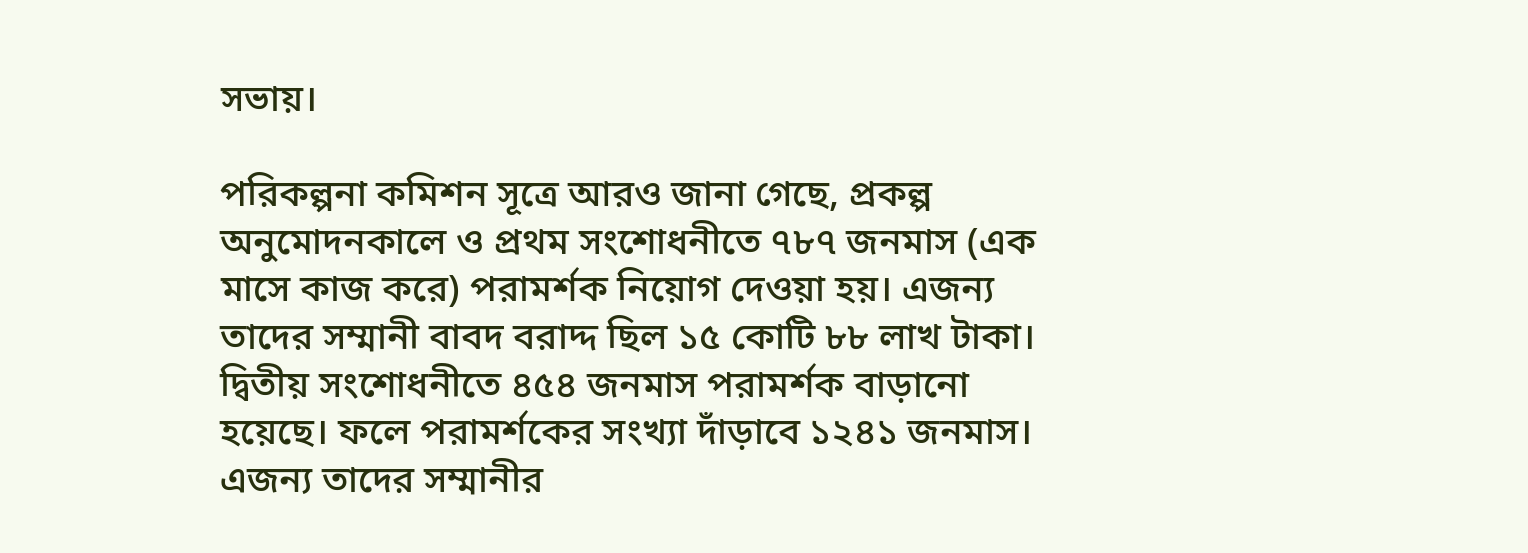সভায়।

পরিকল্পনা কমিশন সূত্রে আরও জানা গেছে, প্রকল্প অনুমোদনকালে ও প্রথম সংশোধনীতে ৭৮৭ জনমাস (এক মাসে কাজ করে) পরামর্শক নিয়োগ দেওয়া হয়। এজন্য তাদের সম্মানী বাবদ বরাদ্দ ছিল ১৫ কোটি ৮৮ লাখ টাকা। দ্বিতীয় সংশোধনীতে ৪৫৪ জনমাস পরামর্শক বাড়ানো হয়েছে। ফলে পরামর্শকের সংখ্যা দাঁড়াবে ১২৪১ জনমাস। এজন্য তাদের সম্মানীর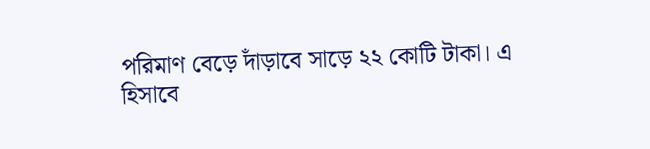পরিমাণ বেড়ে দাঁড়াবে সাড়ে ২২ কোটি টাকা। এ হিসাবে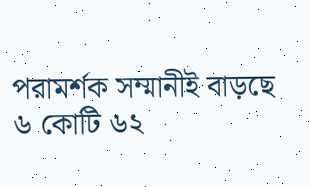পরামর্শক সম্মানীই বাড়ছে ৬ কোটি ৬২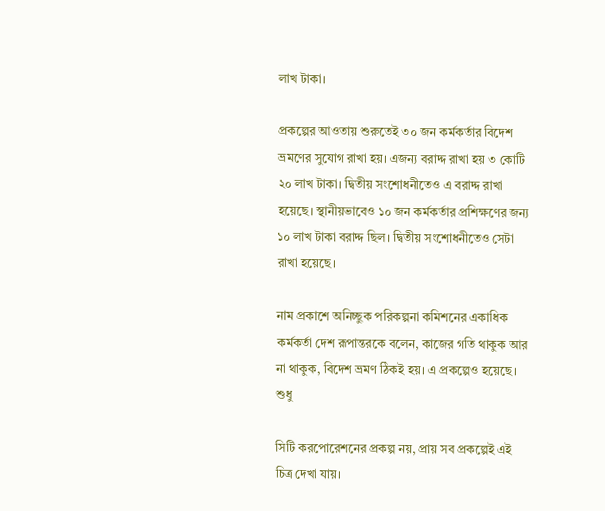লাখ টাকা।

প্রকল্পের আওতায় শুরুতেই ৩০ জন কর্মকর্তার বিদেশ ভ্রমণের সুযোগ রাখা হয়। এজন্য বরাদ্দ রাখা হয় ৩ কোটি ২০ লাখ টাকা। দ্বিতীয় সংশোধনীতেও এ বরাদ্দ রাখা হয়েছে। স্থানীয়ভাবেও ১০ জন কর্মকর্তার প্রশিক্ষণের জন্য ১০ লাখ টাকা বরাদ্দ ছিল। দ্বিতীয় সংশোধনীতেও সেটা রাখা হয়েছে।

নাম প্রকাশে অনিচ্ছুক পরিকল্পনা কমিশনের একাধিক কর্মকর্তা দেশ রূপান্তরকে বলেন, কাজের গতি থাকুক আর না থাকুক, বিদেশ ভ্রমণ ঠিকই হয়। এ প্রকল্পেও হয়েছে। শুধু

সিটি করপোরেশনের প্রকল্প নয়, প্রায় সব প্রকল্পেই এই চিত্র দেখা যায়।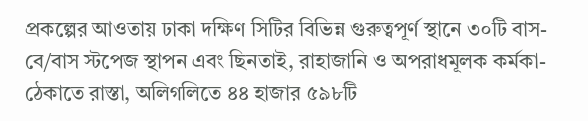প্রকল্পের আওতায় ঢাকা দক্ষিণ সিটির বিভিন্ন গুরুত্বপূর্ণ স্থানে ৩০টি বাস-বে/বাস স্টপেজ স্থাপন এবং ছিনতাই, রাহাজানি ও অপরাধমূলক কর্মকা- ঠেকাতে রাস্তা, অলিগলিতে ৪৪ হাজার ৫৯৮টি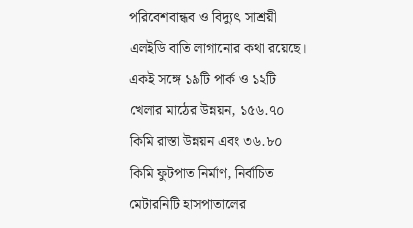পরিবেশবান্ধব ও বিদ্যুৎ সাশ্রয়ী এলইডি বাতি লাগানোর কথা রয়েছে। একই সঙ্গে ১৯টি পার্ক ও ১২টি খেলার মাঠের উন্নয়ন, ১৫৬.৭০ কিমি রাস্তা উন্নয়ন এবং ৩৬.৮০ কিমি ফুটপাত নির্মাণ, নির্বাচিত মেটারনিটি হাসপাতালের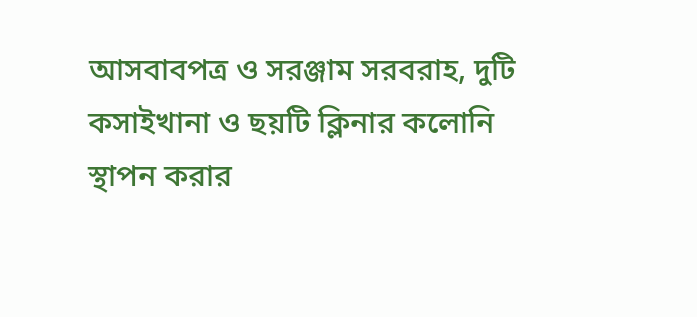আসবাবপত্র ও সরঞ্জাম সরবরাহ, দুটি কসাইখানা ও ছয়টি ক্লিনার কলোনি স্থাপন করার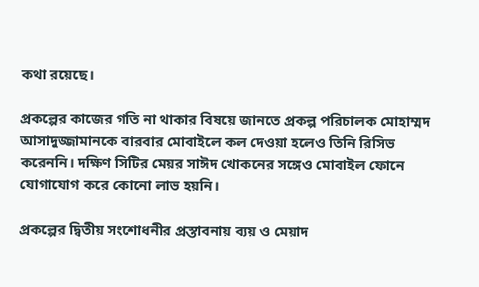কথা রয়েছে।

প্রকল্পের কাজের গতি না থাকার বিষয়ে জানতে প্রকল্প পরিচালক মোহাম্মদ আসাদুজ্জামানকে বারবার মোবাইলে কল দেওয়া হলেও তিনি রিসিভ করেননি। দক্ষিণ সিটির মেয়র সাঈদ খোকনের সঙ্গেও মোবাইল ফোনে যোগাযোগ করে কোনো লাভ হয়নি।

প্রকল্পের দ্বিতীয় সংশোধনীর প্রস্তাবনায় ব্যয় ও মেয়াদ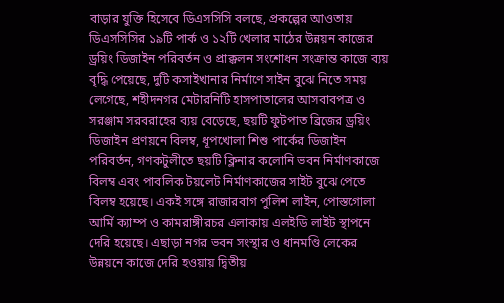বাড়ার যুক্তি হিসেবে ডিএসসিসি বলছে, প্রকল্পের আওতায় ডিএসসিসির ১৯টি পার্ক ও ১২টি খেলার মাঠের উন্নয়ন কাজের ড্রয়িং ডিজাইন পরিবর্তন ও প্রাক্কলন সংশোধন সংক্রান্ত কাজে ব্যয় বৃদ্ধি পেয়েছে, দুটি কসাইখানার নির্মাণে সাইন বুঝে নিতে সময় লেগেছে, শহীদনগর মেটারনিটি হাসপাতালের আসবাবপত্র ও সরঞ্জাম সরবরাহের ব্যয় বেড়েছে, ছয়টি ফুটপাত ব্রিজের ড্রয়িং ডিজাইন প্রণয়নে বিলম্ব, ধূপখোলা শিশু পার্কের ডিজাইন পরিবর্তন, গণকটুলীতে ছয়টি ক্লিনার কলোনি ভবন নির্মাণকাজে বিলম্ব এবং পাবলিক টয়লেট নির্মাণকাজের সাইট বুঝে পেতে বিলম্ব হয়েছে। একই সঙ্গে রাজারবাগ পুলিশ লাইন, পোস্তগোলা আর্মি ক্যাম্প ও কামরাঙ্গীরচর এলাকায় এলইডি লাইট স্থাপনে দেরি হয়েছে। এছাড়া নগর ভবন সংস্থার ও ধানমণ্ডি লেকের উন্নয়নে কাজে দেরি হওয়ায় দ্বিতীয়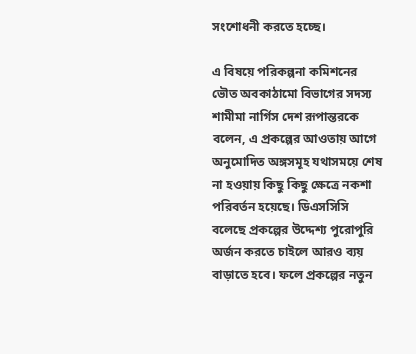সংশোধনী করতে হচ্ছে।

এ বিষয়ে পরিকল্পনা কমিশনের ভৌত অবকাঠামো বিভাগের সদস্য শামীমা নার্গিস দেশ রূপান্তরকে বলেন, এ প্রকল্পের আওতায় আগে অনুমোদিত অঙ্গসমূহ যথাসময়ে শেষ না হওয়ায় কিছু কিছু ক্ষেত্রে নকশা পরিবর্তন হয়েছে। ডিএসসিসি বলেছে প্রকল্পের উদ্দেশ্য পুরোপুরি অর্জন করতে চাইলে আরও ব্যয় বাড়াতে হবে। ফলে প্রকল্পের নতুন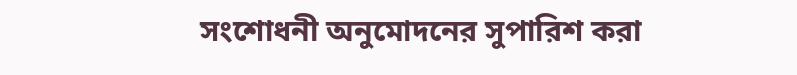সংশোধনী অনুমোদনের সুপারিশ করা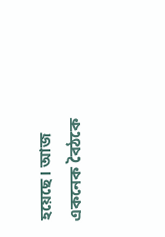হয়েছে। আজ একনেক বৈঠকে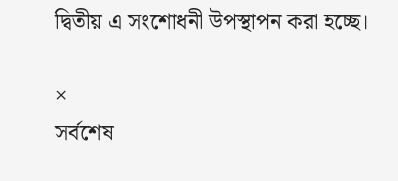দ্বিতীয় এ সংশোধনী উপস্থাপন করা হচ্ছে।

×
সর্বশেষ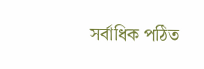সর্বাধিক পঠিত